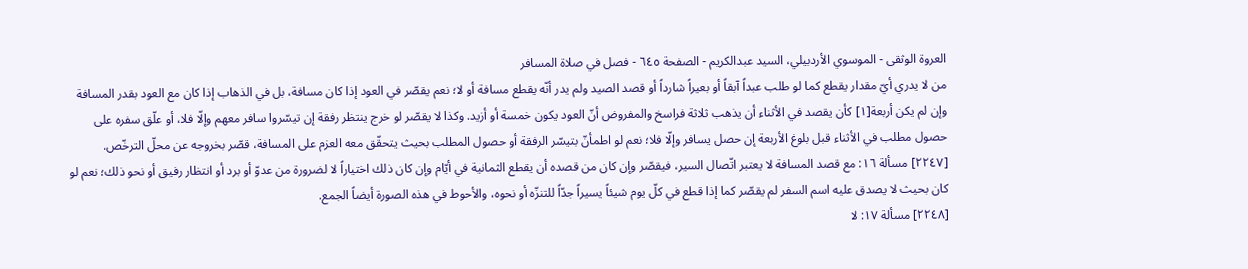العروة الوثقى - الموسوي الأردبيلي، السيد عبدالكريم - الصفحة ٦٤٥ - فصل في صلاة المسافر
من لا يدري أيّ مقدار يقطع كما لو طلب عبداً آبقاً أو بعيراً شارداً أو قصد الصيد ولم يدر أنّه يقطع مسافة أو لا؛ نعم يقصّر في العود إذا كان مسافة، بل في الذهاب إذا كان مع العود بقدر المسافة وإن لم يكن أربعة[١] كأن يقصد في الأثناء أن يذهب ثلاثة فراسخ والمفروض أنّ العود يكون خمسة أو أزيد. وكذا لا يقصّر لو خرج ينتظر رفقة إن تيسّروا سافر معهم وإلّا فلا، أو علّق سفره على حصول مطلب في الأثناء قبل بلوغ الأربعة إن حصل يسافر وإلّا فلا؛ نعم لو اطمأنّ بتيسّر الرفقة أو حصول المطلب بحيث يتحقّق معه العزم على المسافة، قصّر بخروجه عن محلّ الترخّص.
[٢٢٤٧] مسألة ١٦: مع قصد المسافة لا يعتبر اتّصال السير، فيقصّر وإن كان من قصده أن يقطع الثمانية في أيّام وإن كان ذلك اختياراً لا لضرورة من عدوّ أو برد أو انتظار رفيق أو نحو ذلك؛ نعم لو كان بحيث لا يصدق عليه اسم السفر لم يقصّر كما إذا قطع في كلّ يوم شيئاً يسيراً جدّاً للتنزّه أو نحوه، والأحوط في هذه الصورة أيضاً الجمع.
[٢٢٤٨] مسألة ١٧: لا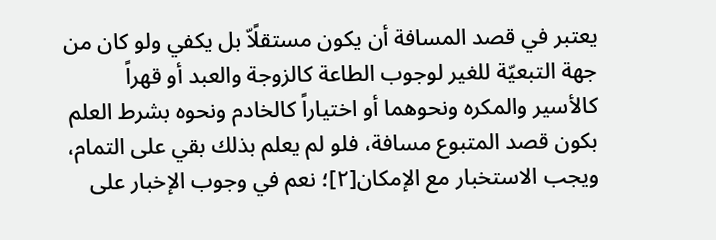يعتبر في قصد المسافة أن يكون مستقلًاّ بل يكفي ولو كان من جهة التبعيّة للغير لوجوب الطاعة كالزوجة والعبد أو قهراً كالأسير والمكره ونحوهما أو اختياراً كالخادم ونحوه بشرط العلم بكون قصد المتبوع مسافة، فلو لم يعلم بذلك بقي على التمام، ويجب الاستخبار مع الإمكان[٢]؛ نعم في وجوب الإخبار على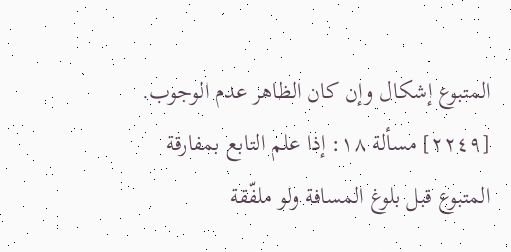المتبوع إشكال وإن كان الظاهر عدم الوجوب.
[٢٢٤٩] مسألة ١٨: إذا علم التابع بمفارقة المتبوع قبل بلوغ المسافة ولو ملفّقة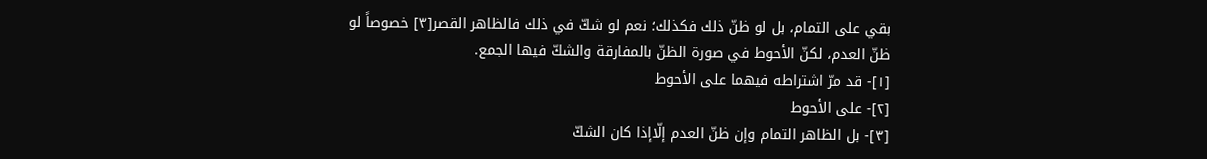بقي على التمام، بل لو ظنّ ذلك فكذلك؛ نعم لو شكّ في ذلك فالظاهر القصر[٣] خصوصاً لو ظنّ العدم، لكنّ الأحوط في صورة الظنّ بالمفارقة والشكّ فيها الجمع.
[١]- قد مرّ اشتراطه فيهما على الأحوط
[٢]- على الأحوط
[٣]- بل الظاهر التمام وإن ظنّ العدم إلّاإذا كان الشكّ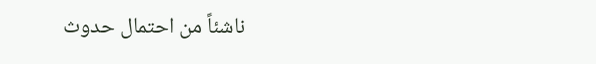ناشئاً من احتمال حدوث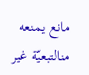مانع يمنعه منالتبعيّة غير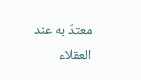معتدّ به عند العقلاء